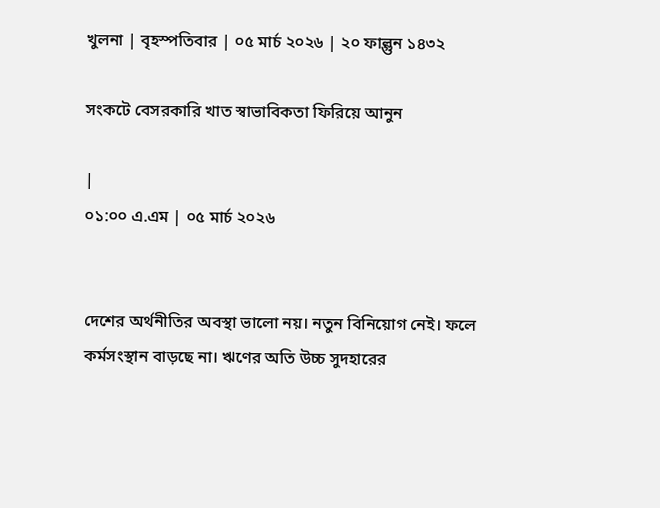খুলনা | বৃহস্পতিবার | ০৫ মার্চ ২০২৬ | ২০ ফাল্গুন ১৪৩২

সংকটে বেসরকারি খাত স্বাভাবিকতা ফিরিয়ে আনুন

|
০১:০০ এ.এম | ০৫ মার্চ ২০২৬


দেশের অর্থনীতির অবস্থা ভালো নয়। নতুন বিনিয়োগ নেই। ফলে কর্মসংস্থান বাড়ছে না। ঋণের অতি উচ্চ সুদহারের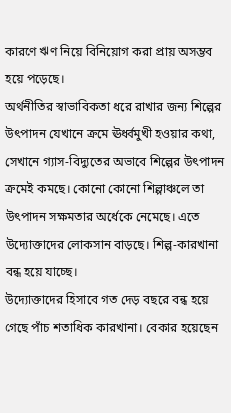কারণে ঋণ নিয়ে বিনিয়োগ করা প্রায় অসম্ভব হয়ে পড়েছে।
অর্থনীতির স্বাভাবিকতা ধরে রাখার জন্য শিল্পের উৎপাদন যেখানে ক্রমে ঊর্ধ্বমুখী হওয়ার কথা, সেখানে গ্যাস-বিদ্যুতের অভাবে শিল্পের উৎপাদন ক্রমেই কমছে। কোনো কোনো শিল্পাঞ্চলে তা উৎপাদন সক্ষমতার অর্ধেকে নেমেছে। এতে উদ্যোক্তাদের লোকসান বাড়ছে। শিল্প-কারখানা বন্ধ হয়ে যাচ্ছে।
উদ্যোক্তাদের হিসাবে গত দেড় বছরে বন্ধ হয়ে গেছে পাঁচ শতাধিক কারখানা। বেকার হয়েছেন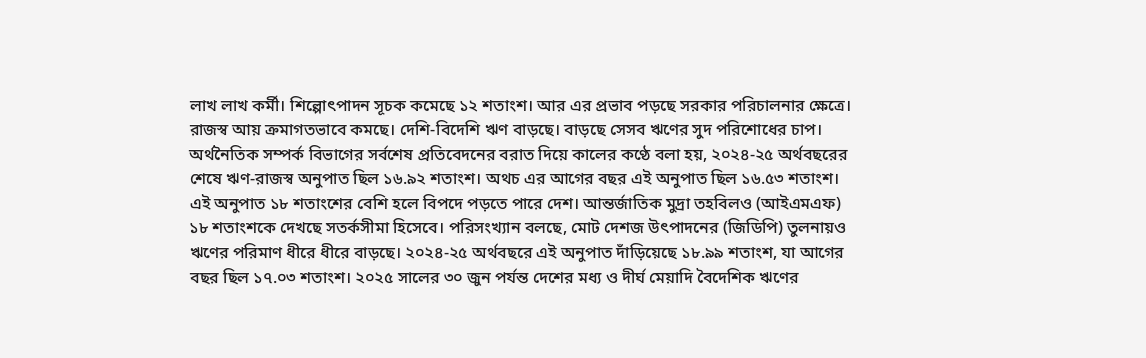লাখ লাখ কর্মী। শিল্পোৎপাদন সূচক কমেছে ১২ শতাংশ। আর এর প্রভাব পড়ছে সরকার পরিচালনার ক্ষেত্রে।
রাজস্ব আয় ক্রমাগতভাবে কমছে। দেশি-বিদেশি ঋণ বাড়ছে। বাড়ছে সেসব ঋণের সুদ পরিশোধের চাপ।
অর্থনৈতিক সম্পর্ক বিভাগের সর্বশেষ প্রতিবেদনের বরাত দিয়ে কালের কণ্ঠে বলা হয়, ২০২৪-২৫ অর্থবছরের শেষে ঋণ-রাজস্ব অনুপাত ছিল ১৬.৯২ শতাংশ। অথচ এর আগের বছর এই অনুপাত ছিল ১৬.৫৩ শতাংশ।
এই অনুপাত ১৮ শতাংশের বেশি হলে বিপদে পড়তে পারে দেশ। আন্তর্জাতিক মুদ্রা তহবিলও (আইএমএফ) ১৮ শতাংশকে দেখছে সতর্কসীমা হিসেবে। পরিসংখ্যান বলছে, মোট দেশজ উৎপাদনের (জিডিপি) তুলনায়ও ঋণের পরিমাণ ধীরে ধীরে বাড়ছে। ২০২৪-২৫ অর্থবছরে এই অনুপাত দাঁড়িয়েছে ১৮.৯৯ শতাংশ, যা আগের বছর ছিল ১৭.০৩ শতাংশ। ২০২৫ সালের ৩০ জুন পর্যন্ত দেশের মধ্য ও দীর্ঘ মেয়াদি বৈদেশিক ঋণের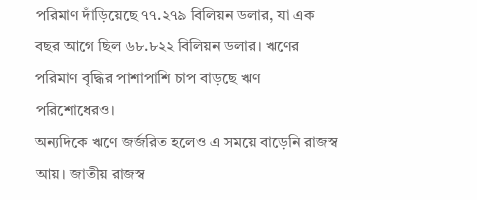পরিমাণ দাঁড়িয়েছে ৭৭.২৭৯ বিলিয়ন ডলার, যা এক বছর আগে ছিল ৬৮.৮২২ বিলিয়ন ডলার। ঋণের পরিমাণ বৃদ্ধির পাশাপাশি চাপ বাড়ছে ঋণ পরিশোধেরও।
অন্যদিকে ঋণে জর্জরিত হলেও এ সময়ে বাড়েনি রাজস্ব আয়। জাতীয় রাজস্ব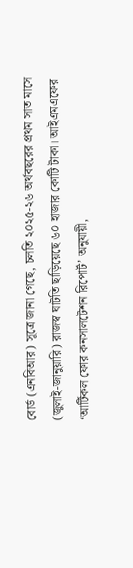বোর্ড (এনবিআর) সূত্রে জানা গেছে, চলতি ২০২৫-২৬ অর্থবছরের প্রথম সাত মাসে (জুলাই-জানুয়ারি) রাজস্ব ঘাটতি ছাড়িয়েছে ৬০ হাজার কোটি টাকা। আইএমএফের ‘আর্টিকল ফোর কনসালটেশন রিপোর্ট’ অনুযায়ী,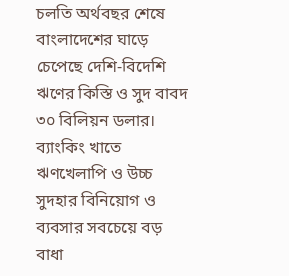চলতি অর্থবছর শেষে বাংলাদেশের ঘাড়ে চেপেছে দেশি-বিদেশি ঋণের কিস্তি ও সুদ বাবদ ৩০ বিলিয়ন ডলার।
ব্যাংকিং খাতে ঋণখেলাপি ও উচ্চ সুদহার বিনিয়োগ ও ব্যবসার সবচেয়ে বড় বাধা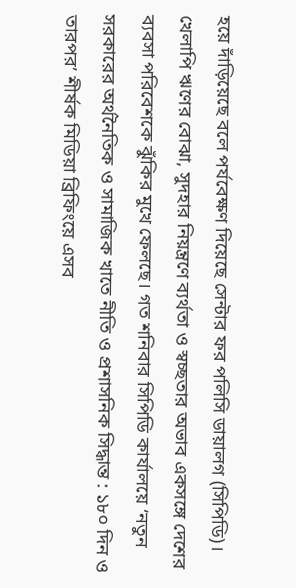হয়ে দাঁড়িয়েছে বলে পর্যবেক্ষণ দিয়েছে সেন্টার ফর পলিসি ডায়ালগ (সিপিডি)। খেলাপি ঋণের বোঝা, সুদহার নিয়ন্ত্রণে ব্যর্থতা ও স্বচ্ছতার অভাব একসঙ্গে দেশের ব্যবসা পরিবেশকে ঝুঁকির মুখে ফেলছে। গত শনিবার সিপিডি কার্যালয়ে ‘নতুন সরকারের অর্থনৈতিক ও সামাজিক খাতে নীতি ও প্রশাসনিক সিদ্ধান্ত : ১৮০ দিন ও তারপর’ শীর্ষক মিডিয়া ব্রিফিংয়ে এসব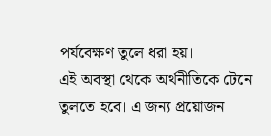পর্যবেক্ষণ তুলে ধরা হয়।
এই অবস্থা থেকে অর্থনীতিকে টেনে তুলতে হবে। এ জন্য প্রয়োজন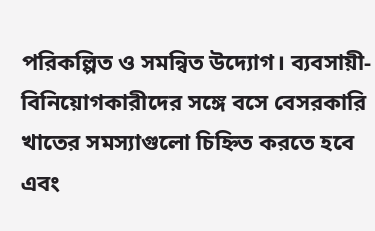পরিকল্পিত ও সমন্বিত উদ্যোগ। ব্যবসায়ী-বিনিয়োগকারীদের সঙ্গে বসে বেসরকারি খাতের সমস্যাগুলো চিহ্নিত করতে হবে এবং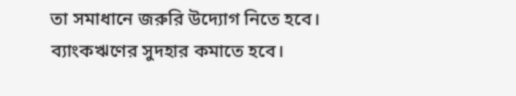তা সমাধানে জরুরি উদ্যোগ নিতে হবে। ব্যাংকঋণের সুদহার কমাতে হবে।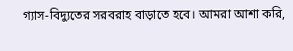গ্যাস-বিদ্যুতের সরবরাহ বাড়াতে হবে। আমরা আশা করি,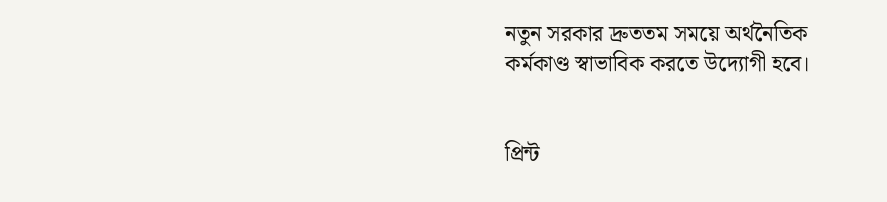নতুন সরকার দ্রুততম সময়ে অর্থনৈতিক কর্মকাণ্ড স্বাভাবিক করতে উদ্যোগী হবে।


প্রিন্ট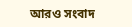আরও সংবাদ